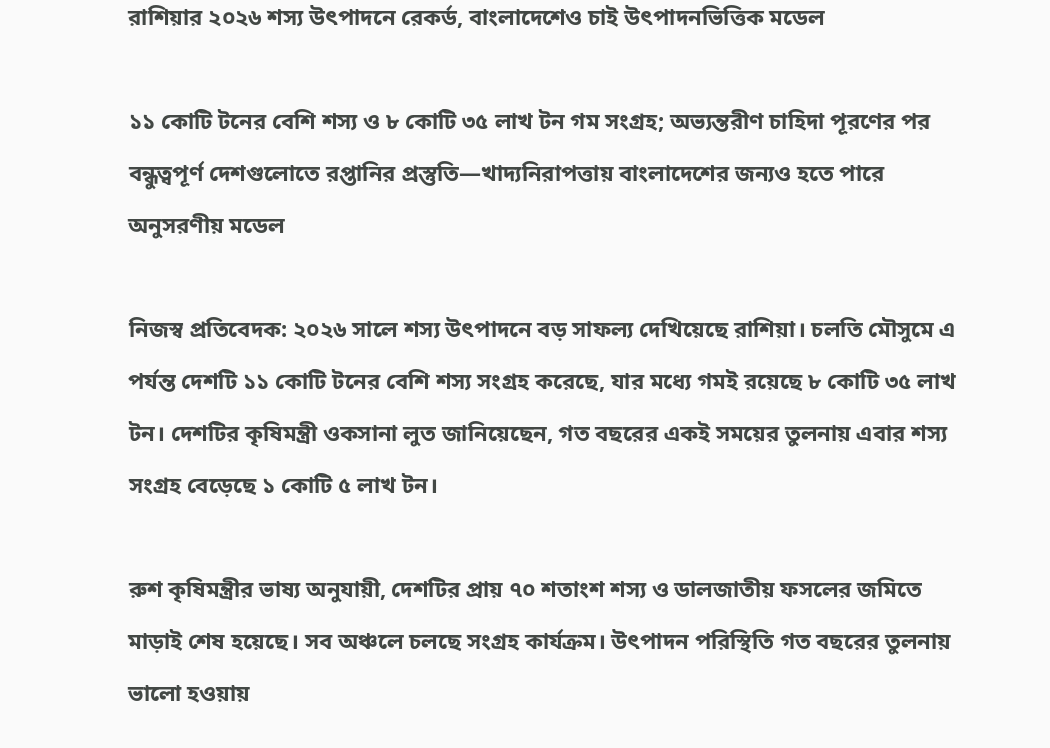রাশিয়ার ২০২৬ শস্য উৎপাদনে রেকর্ড, বাংলাদেশেও চাই উৎপাদনভিত্তিক মডেল

১১ কোটি টনের বেশি শস্য ও ৮ কোটি ৩৫ লাখ টন গম সংগ্রহ; অভ্যন্তরীণ চাহিদা পূরণের পর বন্ধুত্বপূর্ণ দেশগুলোতে রপ্তানির প্রস্তুতি—খাদ্যনিরাপত্তায় বাংলাদেশের জন্যও হতে পারে অনুসরণীয় মডেল

নিজস্ব প্রতিবেদক: ২০২৬ সালে শস্য উৎপাদনে বড় সাফল্য দেখিয়েছে রাশিয়া। চলতি মৌসুমে এ পর্যন্ত দেশটি ১১ কোটি টনের বেশি শস্য সংগ্রহ করেছে, যার মধ্যে গমই রয়েছে ৮ কোটি ৩৫ লাখ টন। দেশটির কৃষিমন্ত্রী ওকসানা লুত জানিয়েছেন, গত বছরের একই সময়ের তুলনায় এবার শস্য সংগ্রহ বেড়েছে ১ কোটি ৫ লাখ টন।

রুশ কৃষিমন্ত্রীর ভাষ্য অনুযায়ী, দেশটির প্রায় ৭০ শতাংশ শস্য ও ডালজাতীয় ফসলের জমিতে মাড়াই শেষ হয়েছে। সব অঞ্চলে চলছে সংগ্রহ কার্যক্রম। উৎপাদন পরিস্থিতি গত বছরের তুলনায় ভালো হওয়ায়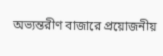অভ্যন্তরীণ বাজারে প্রয়োজনীয়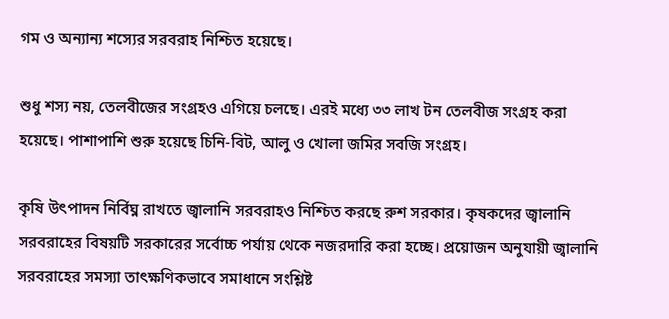গম ও অন্যান্য শস্যের সরবরাহ নিশ্চিত হয়েছে।

শুধু শস্য নয়, তেলবীজের সংগ্রহও এগিয়ে চলছে। এরই মধ্যে ৩৩ লাখ টন তেলবীজ সংগ্রহ করা হয়েছে। পাশাপাশি শুরু হয়েছে চিনি-বিট, আলু ও খোলা জমির সবজি সংগ্রহ।

কৃষি উৎপাদন নির্বিঘ্ন রাখতে জ্বালানি সরবরাহও নিশ্চিত করছে রুশ সরকার। কৃষকদের জ্বালানি সরবরাহের বিষয়টি সরকারের সর্বোচ্চ পর্যায় থেকে নজরদারি করা হচ্ছে। প্রয়োজন অনুযায়ী জ্বালানি সরবরাহের সমস্যা তাৎক্ষণিকভাবে সমাধানে সংশ্লিষ্ট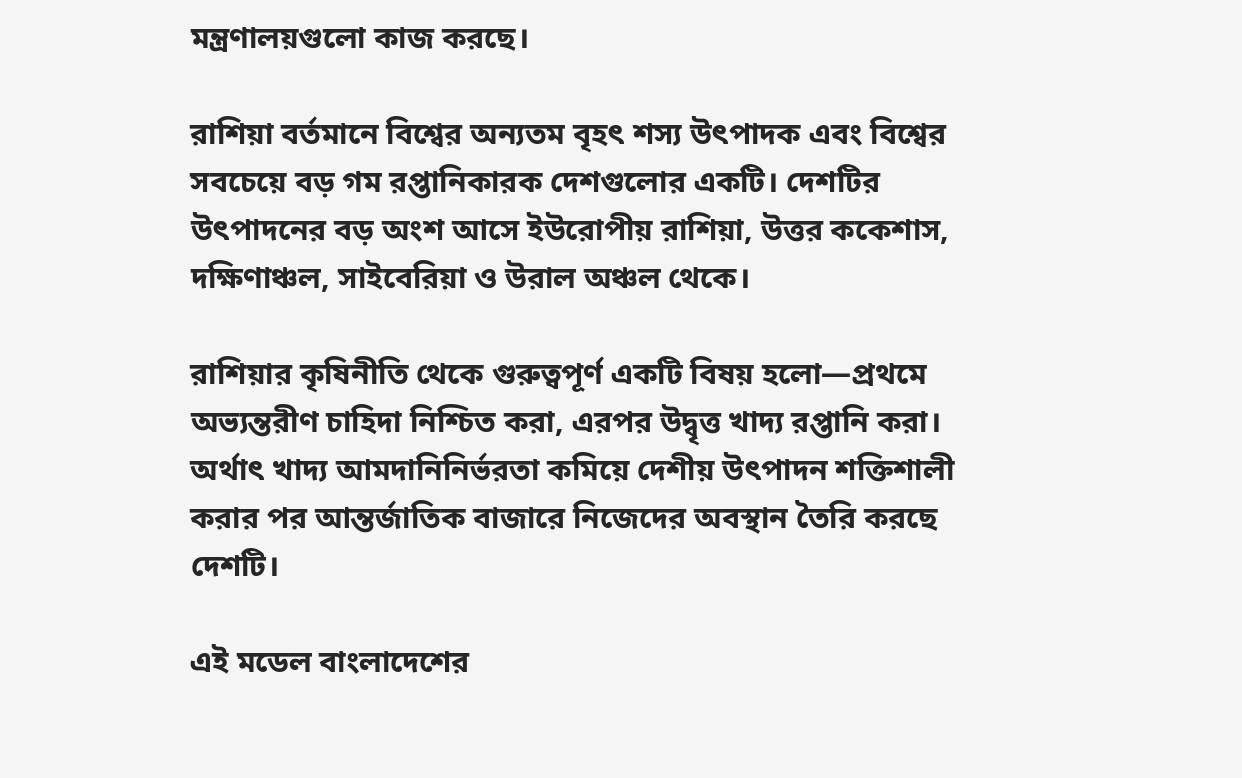মন্ত্রণালয়গুলো কাজ করছে।

রাশিয়া বর্তমানে বিশ্বের অন্যতম বৃহৎ শস্য উৎপাদক এবং বিশ্বের সবচেয়ে বড় গম রপ্তানিকারক দেশগুলোর একটি। দেশটির উৎপাদনের বড় অংশ আসে ইউরোপীয় রাশিয়া, উত্তর ককেশাস, দক্ষিণাঞ্চল, সাইবেরিয়া ও উরাল অঞ্চল থেকে।

রাশিয়ার কৃষিনীতি থেকে গুরুত্বপূর্ণ একটি বিষয় হলো—প্রথমে অভ্যন্তরীণ চাহিদা নিশ্চিত করা, এরপর উদ্বৃত্ত খাদ্য রপ্তানি করা। অর্থাৎ খাদ্য আমদানিনির্ভরতা কমিয়ে দেশীয় উৎপাদন শক্তিশালী করার পর আন্তর্জাতিক বাজারে নিজেদের অবস্থান তৈরি করছে দেশটি।

এই মডেল বাংলাদেশের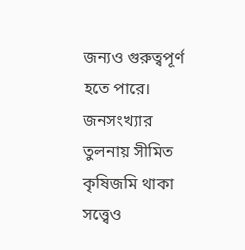জন্যও গুরুত্বপূর্ণ হতে পারে। জনসংখ্যার তুলনায় সীমিত কৃষিজমি থাকা সত্ত্বেও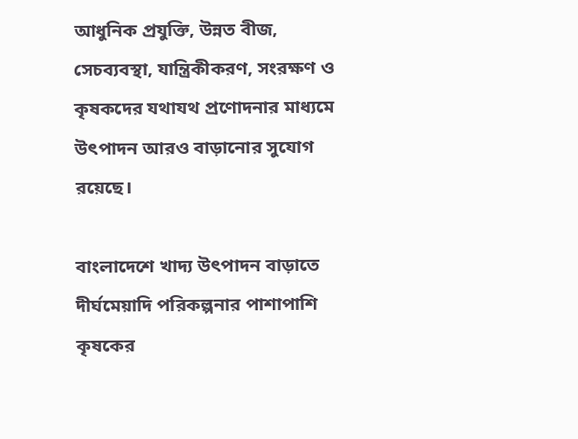আধুনিক প্রযুক্তি, উন্নত বীজ, সেচব্যবস্থা, যান্ত্রিকীকরণ, সংরক্ষণ ও কৃষকদের যথাযথ প্রণোদনার মাধ্যমে উৎপাদন আরও বাড়ানোর সুযোগ রয়েছে।

বাংলাদেশে খাদ্য উৎপাদন বাড়াতে দীর্ঘমেয়াদি পরিকল্পনার পাশাপাশি কৃষকের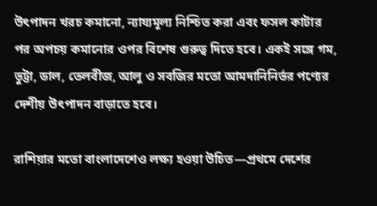উৎপাদন খরচ কমানো, ন্যায্যমূল্য নিশ্চিত করা এবং ফসল কাটার পর অপচয় কমানোর ওপর বিশেষ গুরুত্ব দিতে হবে। একই সঙ্গে গম, ভুট্টা, ডাল, তেলবীজ, আলু ও সবজির মতো আমদানিনির্ভর পণ্যের দেশীয় উৎপাদন বাড়াতে হবে।

রাশিয়ার মতো বাংলাদেশেও লক্ষ্য হওয়া উচিত—প্রথমে দেশের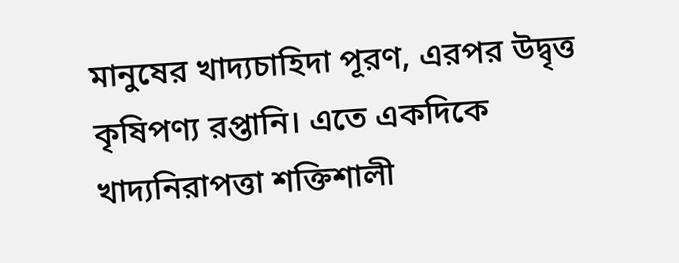মানুষের খাদ্যচাহিদা পূরণ, এরপর উদ্বৃত্ত কৃষিপণ্য রপ্তানি। এতে একদিকে খাদ্যনিরাপত্তা শক্তিশালী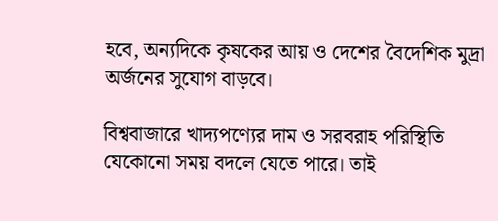হবে, অন্যদিকে কৃষকের আয় ও দেশের বৈদেশিক মুদ্রা অর্জনের সুযোগ বাড়বে।

বিশ্ববাজারে খাদ্যপণ্যের দাম ও সরবরাহ পরিস্থিতি যেকোনো সময় বদলে যেতে পারে। তাই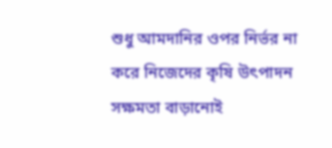শুধু আমদানির ওপর নির্ভর না করে নিজেদের কৃষি উৎপাদন সক্ষমতা বাড়ানোই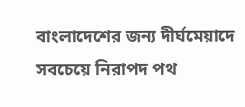বাংলাদেশের জন্য দীর্ঘমেয়াদে সবচেয়ে নিরাপদ পথ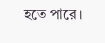হতে পারে।